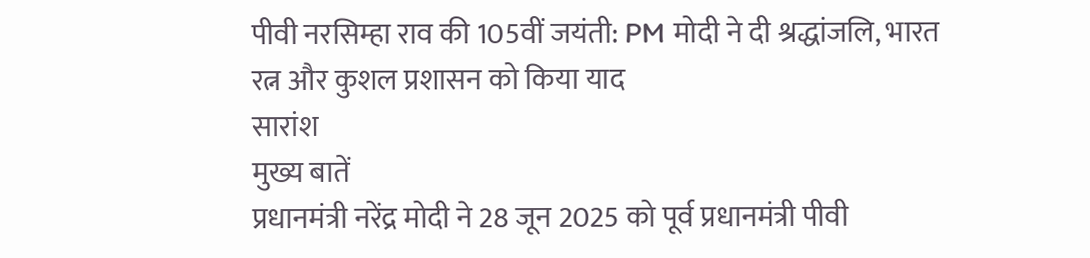पीवी नरसिम्हा राव की 105वीं जयंती: PM मोदी ने दी श्रद्धांजलि, भारत रत्न और कुशल प्रशासन को किया याद
सारांश
मुख्य बातें
प्रधानमंत्री नरेंद्र मोदी ने 28 जून 2025 को पूर्व प्रधानमंत्री पीवी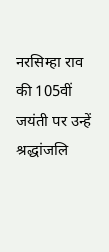नरसिम्हा राव की 105वीं जयंती पर उन्हें श्रद्धांजलि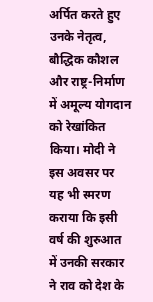अर्पित करते हुए उनके नेतृत्व, बौद्धिक कौशल और राष्ट्र-निर्माण में अमूल्य योगदान को रेखांकित किया। मोदी ने इस अवसर पर यह भी स्मरण कराया कि इसी वर्ष की शुरुआत में उनकी सरकार ने राव को देश के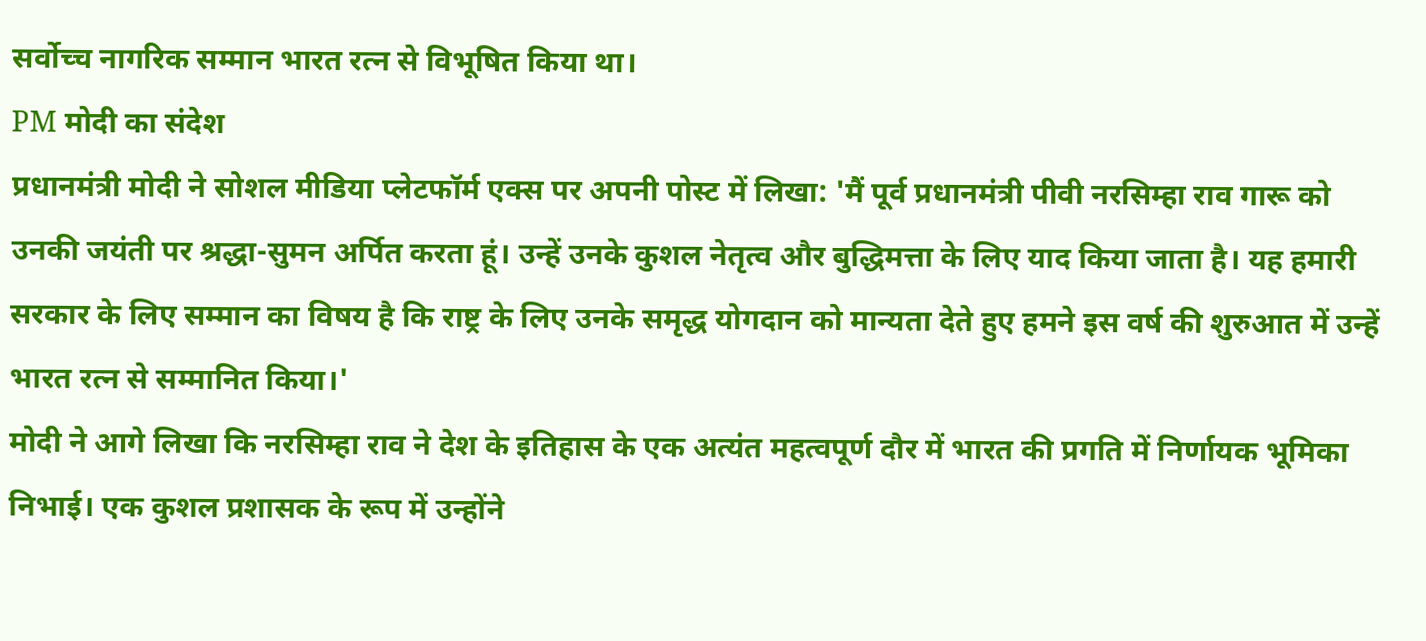सर्वोच्च नागरिक सम्मान भारत रत्न से विभूषित किया था।
PM मोदी का संदेश
प्रधानमंत्री मोदी ने सोशल मीडिया प्लेटफॉर्म एक्स पर अपनी पोस्ट में लिखा: 'मैं पूर्व प्रधानमंत्री पीवी नरसिम्हा राव गारू को उनकी जयंती पर श्रद्धा-सुमन अर्पित करता हूं। उन्हें उनके कुशल नेतृत्व और बुद्धिमत्ता के लिए याद किया जाता है। यह हमारी सरकार के लिए सम्मान का विषय है कि राष्ट्र के लिए उनके समृद्ध योगदान को मान्यता देते हुए हमने इस वर्ष की शुरुआत में उन्हें भारत रत्न से सम्मानित किया।'
मोदी ने आगे लिखा कि नरसिम्हा राव ने देश के इतिहास के एक अत्यंत महत्वपूर्ण दौर में भारत की प्रगति में निर्णायक भूमिका निभाई। एक कुशल प्रशासक के रूप में उन्होंने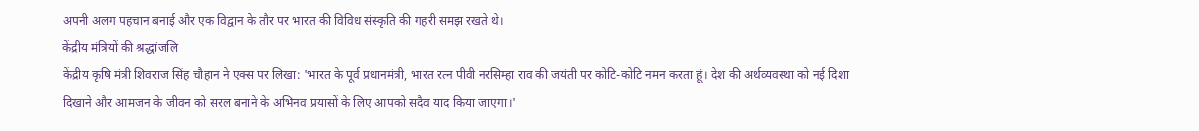अपनी अलग पहचान बनाई और एक विद्वान के तौर पर भारत की विविध संस्कृति की गहरी समझ रखते थे।
केंद्रीय मंत्रियों की श्रद्धांजलि
केंद्रीय कृषि मंत्री शिवराज सिंह चौहान ने एक्स पर लिखा: 'भारत के पूर्व प्रधानमंत्री, भारत रत्न पीवी नरसिम्हा राव की जयंती पर कोटि-कोटि नमन करता हूं। देश की अर्थव्यवस्था को नई दिशा दिखाने और आमजन के जीवन को सरल बनाने के अभिनव प्रयासों के लिए आपको सदैव याद किया जाएगा।'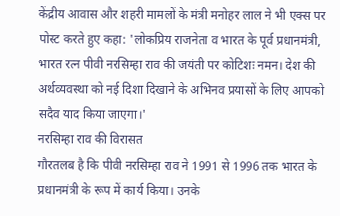केंद्रीय आवास और शहरी मामलों के मंत्री मनोहर लाल ने भी एक्स पर पोस्ट करते हुए कहा: 'लोकप्रिय राजनेता व भारत के पूर्व प्रधानमंत्री, भारत रत्न पीवी नरसिम्हा राव की जयंती पर कोटिशः नमन। देश की अर्थव्यवस्था को नई दिशा दिखाने के अभिनव प्रयासों के लिए आपको सदैव याद किया जाएगा।'
नरसिम्हा राव की विरासत
गौरतलब है कि पीवी नरसिम्हा राव ने 1991 से 1996 तक भारत के प्रधानमंत्री के रूप में कार्य किया। उनके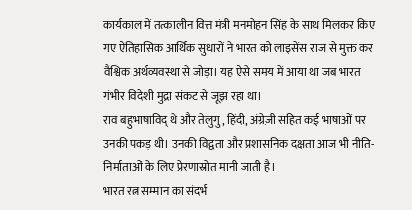कार्यकाल में तत्कालीन वित्त मंत्री मनमोहन सिंह के साथ मिलकर किए गए ऐतिहासिक आर्थिक सुधारों ने भारत को लाइसेंस राज से मुक्त कर वैश्विक अर्थव्यवस्था से जोड़ा। यह ऐसे समय में आया था जब भारत गंभीर विदेशी मुद्रा संकट से जूझ रहा था।
राव बहुभाषाविद् थे और तेलुगु, हिंदी, अंग्रेज़ी सहित कई भाषाओं पर उनकी पकड़ थी। उनकी विद्वता और प्रशासनिक दक्षता आज भी नीति-निर्माताओं के लिए प्रेरणास्रोत मानी जाती है।
भारत रत्न सम्मान का संदर्भ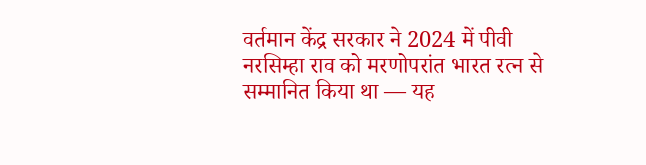वर्तमान केंद्र सरकार ने 2024 में पीवी नरसिम्हा राव को मरणोपरांत भारत रत्न से सम्मानित किया था — यह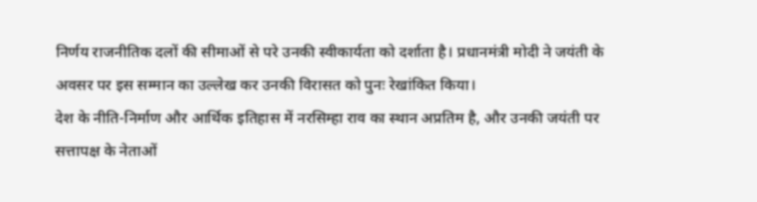निर्णय राजनीतिक दलों की सीमाओं से परे उनकी स्वीकार्यता को दर्शाता है। प्रधानमंत्री मोदी ने जयंती के अवसर पर इस सम्मान का उल्लेख कर उनकी विरासत को पुनः रेखांकित किया।
देश के नीति-निर्माण और आर्थिक इतिहास में नरसिम्हा राव का स्थान अप्रतिम है, और उनकी जयंती पर सत्तापक्ष के नेताओं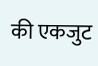की एकजुट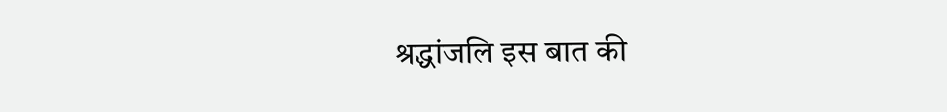श्रद्धांजलि इस बात की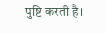पुष्टि करती है।